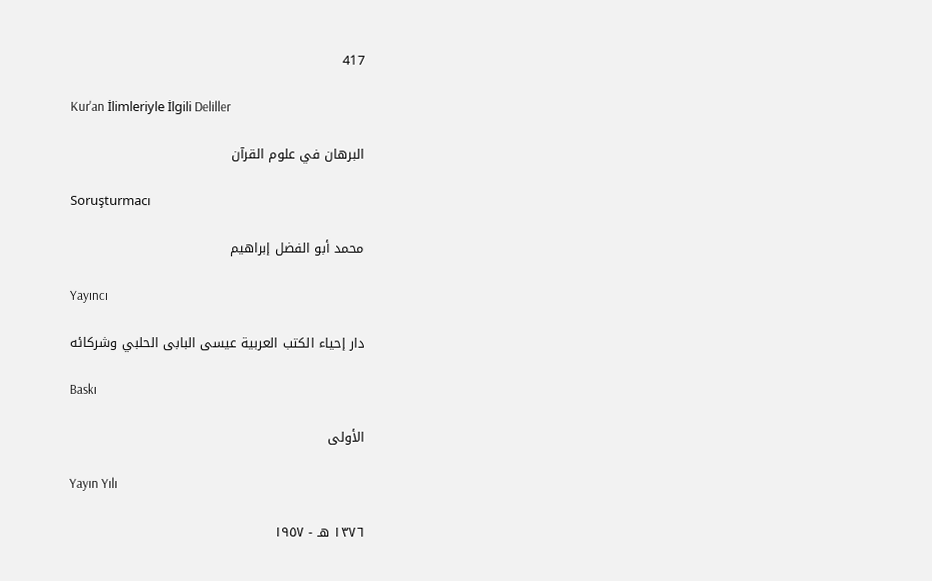417

Kur'an İlimleriyle İlgili Deliller

البرهان في علوم القرآن

Soruşturmacı

محمد أبو الفضل إبراهيم

Yayıncı

دار إحياء الكتب العربية عيسى البابى الحلبي وشركائه

Baskı

الأولى

Yayın Yılı

١٣٧٦ هـ - ١٩٥٧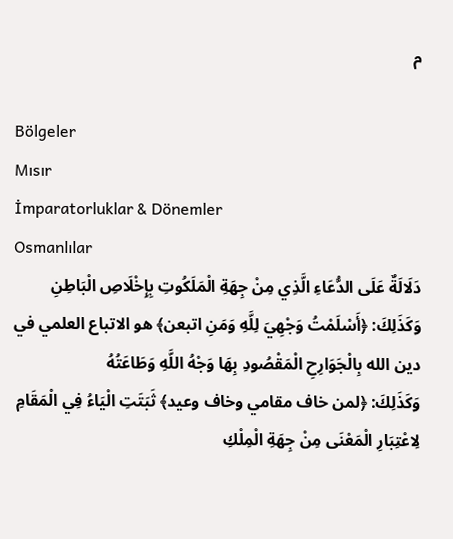م

Bölgeler
Mısır
İmparatorluklar & Dönemler
Osmanlılar
دَلَالَةٌ عَلَى الدُّعَاءِ الَّذِي مِنْ جِهَةِ الْمَلَكُوتِ بِإِخْلَاصِ الْبَاطِنِ
وَكَذَلِكَ: ﴿أَسْلَمْتُ وَجْهِيَ لِلَّهِ وَمَنِ اتبعن﴾ هو الاتباع العلمي في دين الله بِالْجَوَارِحِ الْمَقْصُودِ بِهَا وَجْهُ اللَّهِ وَطَاعَتُهُ
وَكَذَلِكَ: ﴿لمن خاف مقامي وخاف وعيد﴾ ثَبَتَتِ الْيَاءُ فِي الْمَقَامِ لِاعْتِبَارِ الْمَعْنَى مِنْ جِهَةِ الْمِلْكِ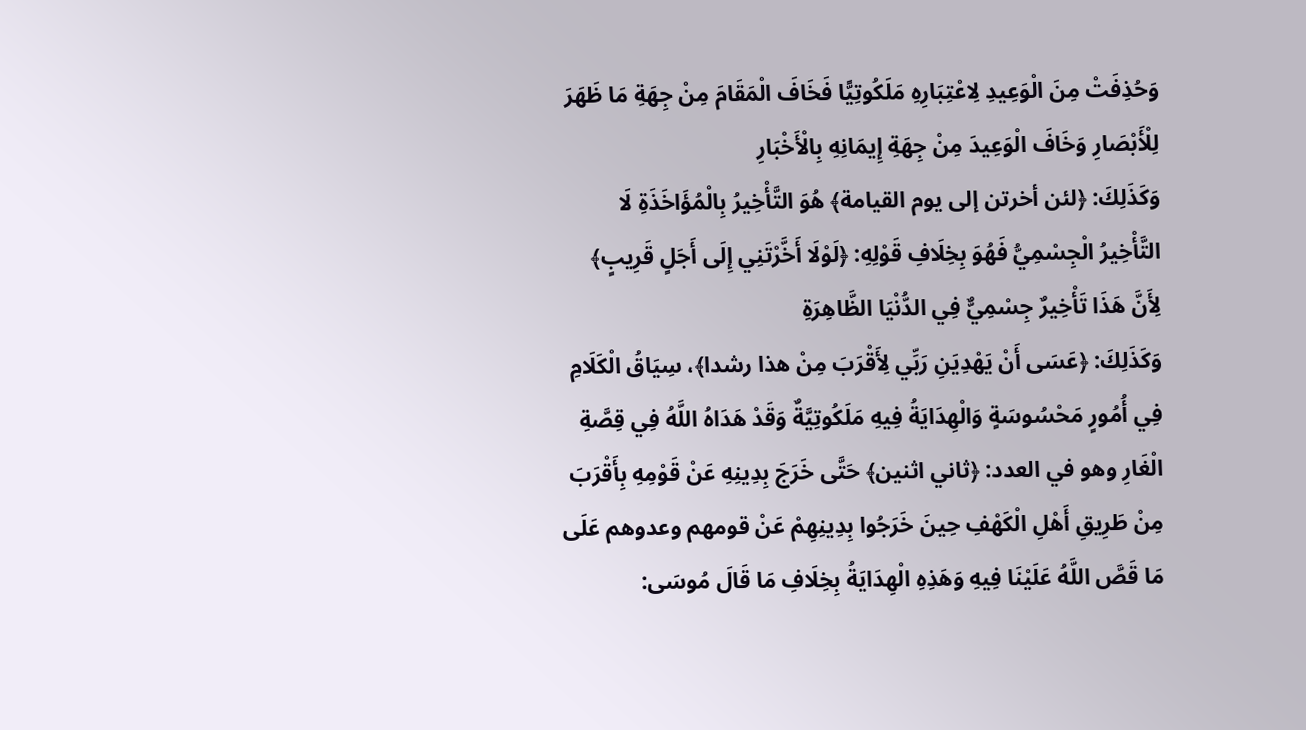وَحُذِفَتْ مِنَ الْوَعِيدِ لِاعْتِبَارِهِ مَلَكُوتِيًّا فَخَافَ الْمَقَامَ مِنْ جِهَةِ مَا ظَهَرَ لِلْأَبْصَارِ وَخَافَ الْوَعِيدَ مِنْ جِهَةِ إِيمَانِهِ بِالْأَخْبَارِ
وَكَذَلِكَ: ﴿لئن أخرتن إلى يوم القيامة﴾ هُوَ التَّأْخِيرُ بِالْمُؤَاخَذَةِ لَا التَّأْخِيرُ الْجِسْمِيُّ فَهُوَ بِخِلَافِ قَوْلِهِ: ﴿لَوْلَا أَخَّرْتَنِي إِلَى أَجَلٍ قَرِيبٍ﴾ لِأَنَّ هَذَا تَأْخِيرٌ جِسْمِيٌّ فِي الدُّنْيَا الظَّاهِرَةِ
وَكَذَلِكَ: ﴿عَسَى أَنْ يَهْدِيَنِ رَبِّي لِأَقْرَبَ مِنْ هذا رشدا﴾، سِيَاقُ الْكَلَامِ فِي أُمُورٍ مَحْسُوسَةٍ وَالْهِدَايَةُ فِيهِ مَلَكُوتِيَّةٌ وَقَدْ هَدَاهُ اللَّهُ فِي قِصَّةِ الْغَارِ وهو في العدد: ﴿ثاني اثنين﴾ حَتَّى خَرَجَ بِدِينِهِ عَنْ قَوْمِهِ بِأَقْرَبَ مِنْ طَرِيقِ أَهْلِ الْكَهْفِ حِينَ خَرَجُوا بِدِينِهِمْ عَنْ قومهم وعدوهم عَلَى مَا قَصَّ اللَّهُ عَلَيْنَا فِيهِ وَهَذِهِ الْهِدَايَةُ بِخِلَافِ مَا قَالَ مُوسَى: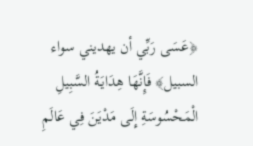﴿عَسَى رَبِّي أن يهديني سواء السبيل﴾ فَإِنَّهَا هِدَايَةُ السَّبِيلِ الْمَحْسُوسَةِ إِلَى مَدْيَنَ فِي عَالَمِ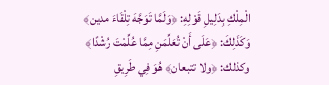الْمِلْكِ بِدَلِيلِ قَوْلِهِ: ﴿وَلَمَّا تَوَجَّهَ تِلْقَاءَ مدين﴾
وَكَذَلِكَ: ﴿عَلَى أَنْ تُعَلِّمَنِ مِمَّا عُلِّمْتَ رُشْدًا﴾
وكذلك: ﴿ولا تتبعان﴾ هُوَ فِي طَرِيقِ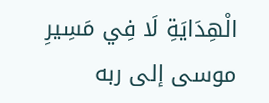الْهِدَايَةِ لَا فِي مَسِيرِ موسى إلى ربه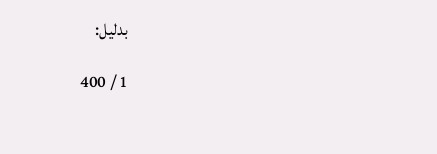بدليل:

1 / 400